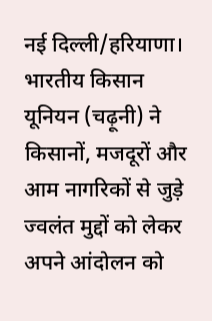नई दिल्ली/हरियाणा। भारतीय किसान यूनियन (चढ़ूनी) ने किसानों, मजदूरों और आम नागरिकों से जुड़े ज्वलंत मुद्दों को लेकर अपने आंदोलन को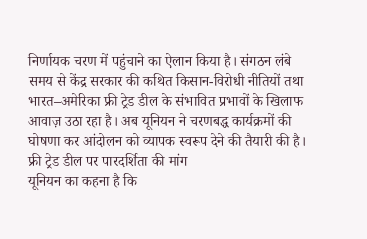निर्णायक चरण में पहुंचाने का ऐलान किया है। संगठन लंबे समय से केंद्र सरकार की कथित किसान-विरोधी नीतियों तथा भारत–अमेरिका फ्री ट्रेड डील के संभावित प्रभावों के खिलाफ आवाज़ उठा रहा है। अब यूनियन ने चरणबद्ध कार्यक्रमों की घोषणा कर आंदोलन को व्यापक स्वरूप देने की तैयारी की है।
फ्री ट्रेड डील पर पारदर्शिता की मांग
यूनियन का कहना है कि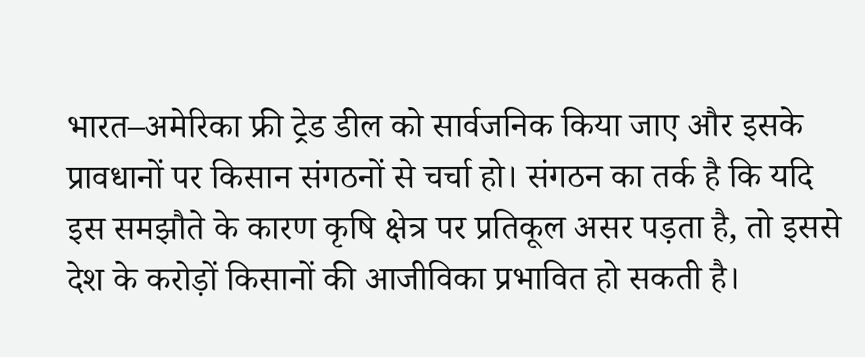भारत–अमेरिका फ्री ट्रेड डील को सार्वजनिक किया जाए और इसके प्रावधानों पर किसान संगठनों से चर्चा हो। संगठन का तर्क है कि यदि इस समझौते के कारण कृषि क्षेत्र पर प्रतिकूल असर पड़ता है, तो इससे देश के करोड़ों किसानों की आजीविका प्रभावित हो सकती है।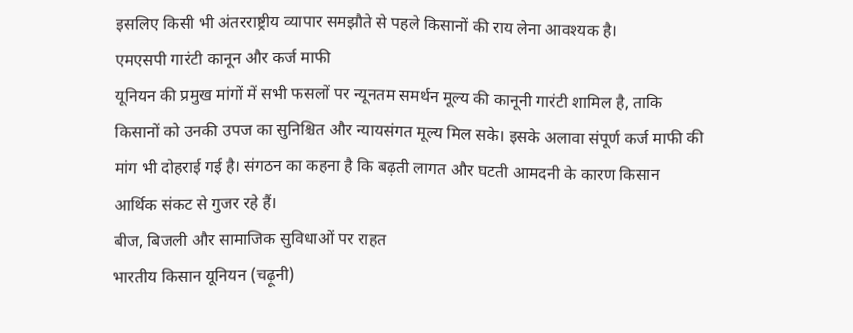इसलिए किसी भी अंतरराष्ट्रीय व्यापार समझौते से पहले किसानों की राय लेना आवश्यक है।
एमएसपी गारंटी कानून और कर्ज माफी
यूनियन की प्रमुख मांगों में सभी फसलों पर न्यूनतम समर्थन मूल्य की कानूनी गारंटी शामिल है, ताकि किसानों को उनकी उपज का सुनिश्चित और न्यायसंगत मूल्य मिल सके। इसके अलावा संपूर्ण कर्ज माफी की मांग भी दोहराई गई है। संगठन का कहना है कि बढ़ती लागत और घटती आमदनी के कारण किसान आर्थिक संकट से गुजर रहे हैं।
बीज, बिजली और सामाजिक सुविधाओं पर राहत
भारतीय किसान यूनियन (चढ़ूनी)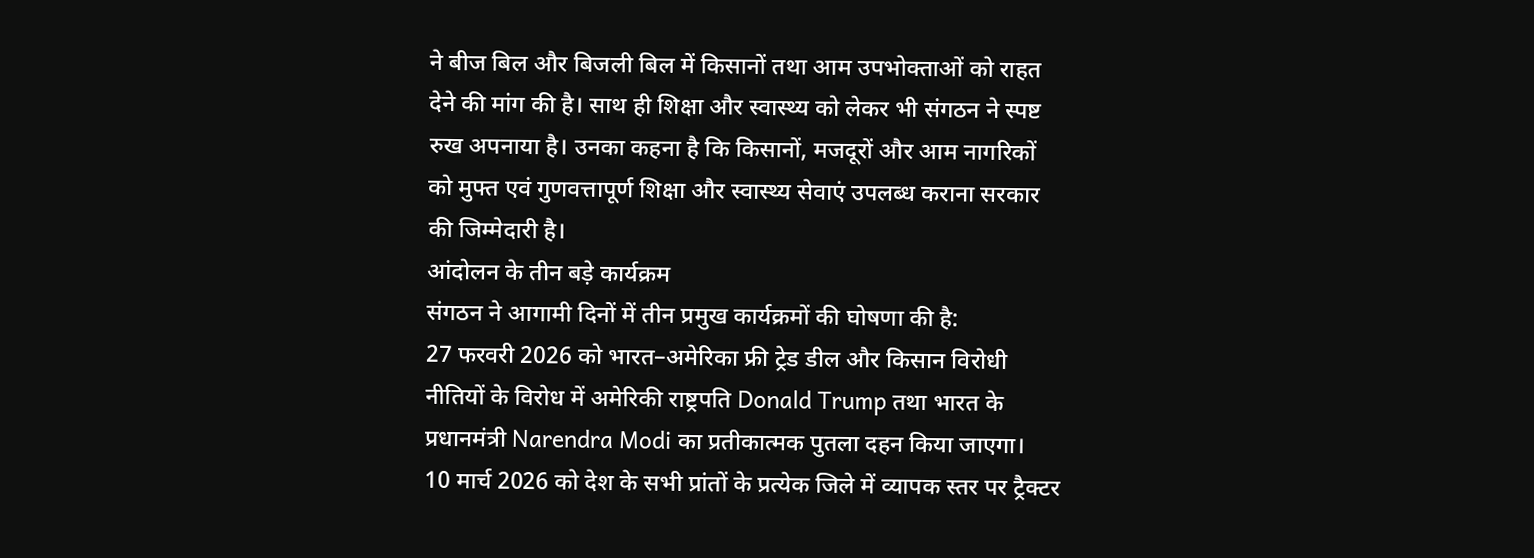ने बीज बिल और बिजली बिल में किसानों तथा आम उपभोक्ताओं को राहत देने की मांग की है। साथ ही शिक्षा और स्वास्थ्य को लेकर भी संगठन ने स्पष्ट रुख अपनाया है। उनका कहना है कि किसानों, मजदूरों और आम नागरिकों को मुफ्त एवं गुणवत्तापूर्ण शिक्षा और स्वास्थ्य सेवाएं उपलब्ध कराना सरकार की जिम्मेदारी है।
आंदोलन के तीन बड़े कार्यक्रम
संगठन ने आगामी दिनों में तीन प्रमुख कार्यक्रमों की घोषणा की है:
27 फरवरी 2026 को भारत–अमेरिका फ्री ट्रेड डील और किसान विरोधी नीतियों के विरोध में अमेरिकी राष्ट्रपति Donald Trump तथा भारत के प्रधानमंत्री Narendra Modi का प्रतीकात्मक पुतला दहन किया जाएगा।
10 मार्च 2026 को देश के सभी प्रांतों के प्रत्येक जिले में व्यापक स्तर पर ट्रैक्टर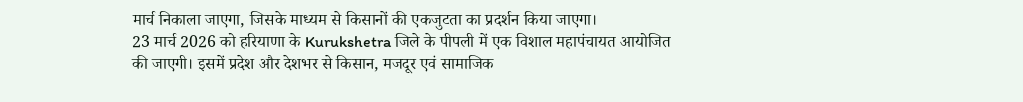मार्च निकाला जाएगा, जिसके माध्यम से किसानों की एकजुटता का प्रदर्शन किया जाएगा।
23 मार्च 2026 को हरियाणा के Kurukshetra जिले के पीपली में एक विशाल महापंचायत आयोजित की जाएगी। इसमें प्रदेश और देशभर से किसान, मजदूर एवं सामाजिक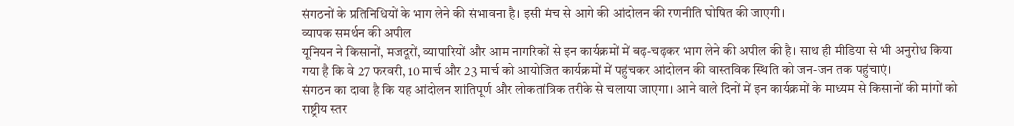संगठनों के प्रतिनिधियों के भाग लेने की संभावना है। इसी मंच से आगे की आंदोलन की रणनीति घोषित की जाएगी।
व्यापक समर्थन की अपील
यूनियन ने किसानों, मजदूरों, व्यापारियों और आम नागरिकों से इन कार्यक्रमों में बढ़-चढ़कर भाग लेने की अपील की है। साथ ही मीडिया से भी अनुरोध किया गया है कि वे 27 फरवरी, 10 मार्च और 23 मार्च को आयोजित कार्यक्रमों में पहुंचकर आंदोलन की वास्तविक स्थिति को जन-जन तक पहुंचाएं।
संगठन का दावा है कि यह आंदोलन शांतिपूर्ण और लोकतांत्रिक तरीके से चलाया जाएगा। आने वाले दिनों में इन कार्यक्रमों के माध्यम से किसानों की मांगों को राष्ट्रीय स्तर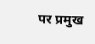पर प्रमुख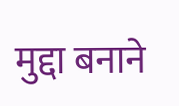मुद्दा बनाने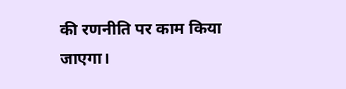की रणनीति पर काम किया जाएगा।